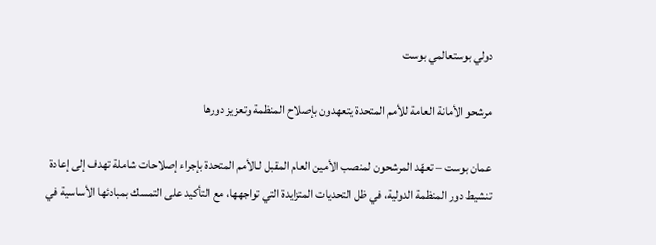دولي بوستعالمي بوست

مرشحو الأمانة العامة للأمم المتحدة يتعهدون بإصلاح المنظمة وتعزيز دورها

عمان بوست – تعهّد المرشحون لمنصب الأمين العام المقبل لـالأمم المتحدة بإجراء إصلاحات شاملة تهدف إلى إعادة تنشيط دور المنظمة الدولية، في ظل التحديات المتزايدة التي تواجهها، مع التأكيد على التمسك بمبادئها الأساسية في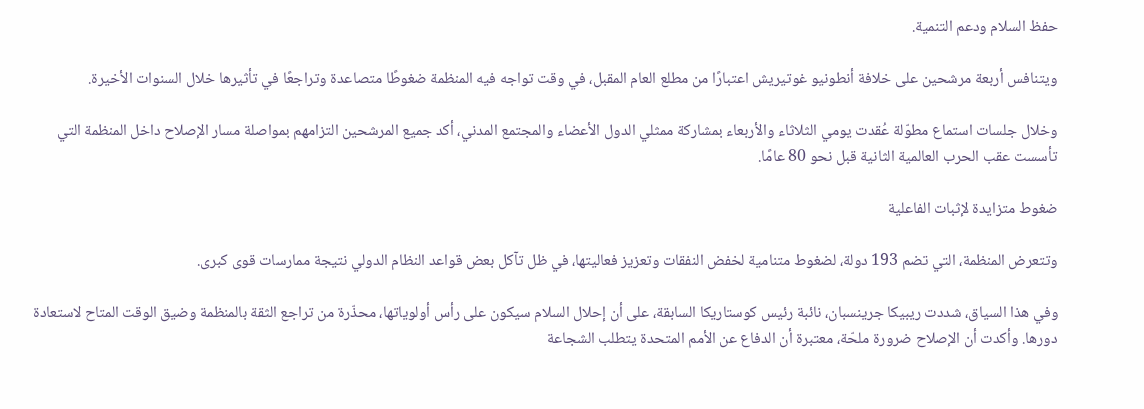حفظ السلام ودعم التنمية.

ويتنافس أربعة مرشحين على خلافة أنطونيو غوتيريش اعتبارًا من مطلع العام المقبل، في وقت تواجه فيه المنظمة ضغوطًا متصاعدة وتراجعًا في تأثيرها خلال السنوات الأخيرة.

وخلال جلسات استماع مطوّلة عُقدت يومي الثلاثاء والأربعاء بمشاركة ممثلي الدول الأعضاء والمجتمع المدني، أكد جميع المرشحين التزامهم بمواصلة مسار الإصلاح داخل المنظمة التي تأسست عقب الحرب العالمية الثانية قبل نحو 80 عامًا.

ضغوط متزايدة لإثبات الفاعلية

وتتعرض المنظمة، التي تضم 193 دولة، لضغوط متنامية لخفض النفقات وتعزيز فعاليتها، في ظل تآكل بعض قواعد النظام الدولي نتيجة ممارسات قوى كبرى.

وفي هذا السياق، شددت ريبيكا جرينسبان، نائبة رئيس كوستاريكا السابقة، على أن إحلال السلام سيكون على رأس أولوياتها، محذّرة من تراجع الثقة بالمنظمة وضيق الوقت المتاح لاستعادة دورها. وأكدت أن الإصلاح ضرورة ملحّة، معتبرة أن الدفاع عن الأمم المتحدة يتطلب الشجاعة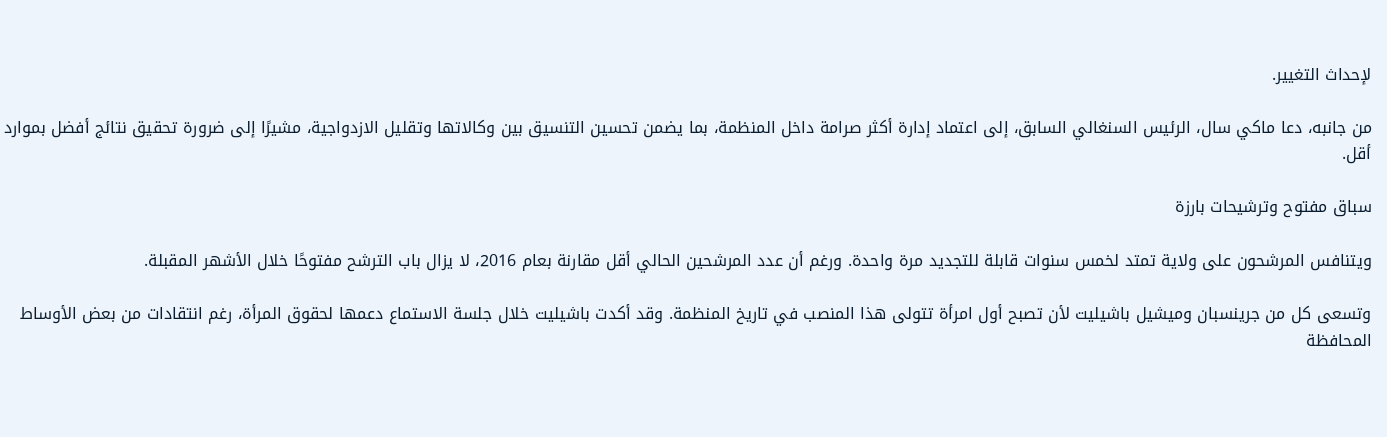لإحداث التغيير.

من جانبه، دعا ماكي سال، الرئيس السنغالي السابق، إلى اعتماد إدارة أكثر صرامة داخل المنظمة، بما يضمن تحسين التنسيق بين وكالاتها وتقليل الازدواجية، مشيرًا إلى ضرورة تحقيق نتائج أفضل بموارد أقل.

سباق مفتوح وترشيحات بارزة

ويتنافس المرشحون على ولاية تمتد لخمس سنوات قابلة للتجديد مرة واحدة. ورغم أن عدد المرشحين الحالي أقل مقارنة بعام 2016، لا يزال باب الترشح مفتوحًا خلال الأشهر المقبلة.

وتسعى كل من جرينسبان وميشيل باشيليت لأن تصبح أول امرأة تتولى هذا المنصب في تاريخ المنظمة. وقد أكدت باشيليت خلال جلسة الاستماع دعمها لحقوق المرأة، رغم انتقادات من بعض الأوساط المحافظة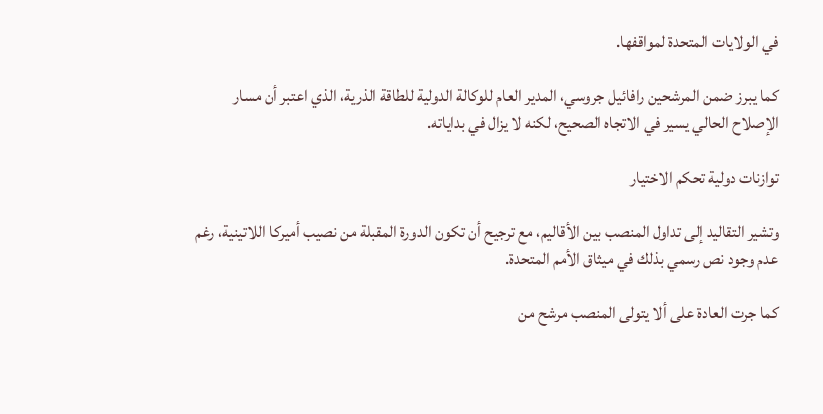في الولايات المتحدة لمواقفها.

كما يبرز ضمن المرشحين رافائيل جروسي، المدير العام للوكالة الدولية للطاقة الذرية، الذي اعتبر أن مسار الإصلاح الحالي يسير في الاتجاه الصحيح، لكنه لا يزال في بداياته.

توازنات دولية تحكم الاختيار

وتشير التقاليد إلى تداول المنصب بين الأقاليم، مع ترجيح أن تكون الدورة المقبلة من نصيب أميركا اللاتينية، رغم عدم وجود نص رسمي بذلك في ميثاق الأمم المتحدة.

كما جرت العادة على ألا يتولى المنصب مرشح من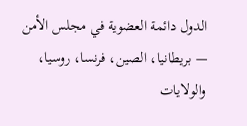الدول دائمة العضوية في مجلس الأمن — بريطانيا، الصين، فرنسا، روسيا، والولايات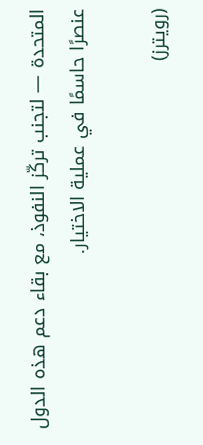المتحدة — لتجنب تركّز النفوذ، مع بقاء دعم هذه الدول عنصرًا حاسمًا في عملية الاختيار.

(رويترز)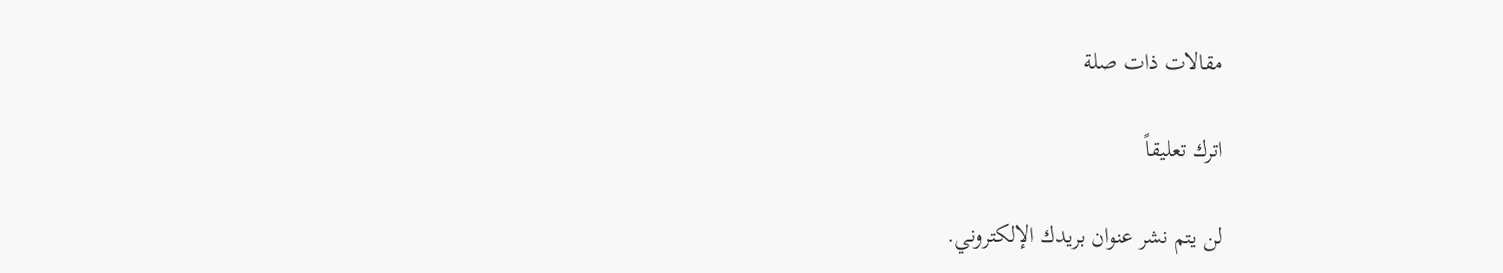مقالات ذات صلة

اترك تعليقاً

لن يتم نشر عنوان بريدك الإلكتروني.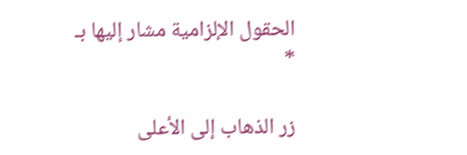الحقول الإلزامية مشار إليها بـ *

زر الذهاب إلى الأعلى